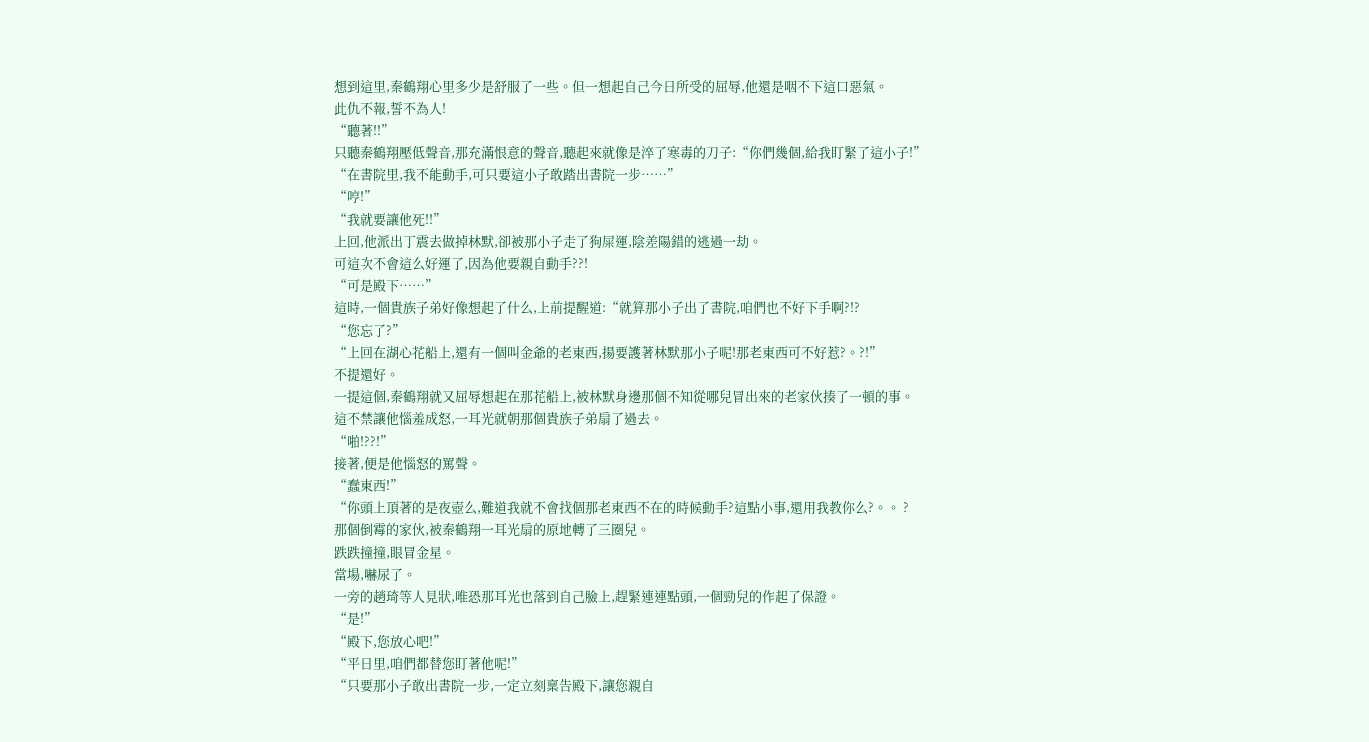想到這里,秦鶴翔心里多少是舒服了一些。但一想起自己今日所受的屈辱,他還是咽不下這口惡氣。
此仇不報,誓不為人!
“聽著!!”
只聽秦鶴翔壓低聲音,那充滿恨意的聲音,聽起來就像是淬了寒毒的刀子:“你們幾個,給我盯緊了這小子!”
“在書院里,我不能動手,可只要這小子敢踏出書院一步……”
“哼!”
“我就要讓他死!!”
上回,他派出丁震去做掉林默,卻被那小子走了狗屎運,陰差陽錯的逃過一劫。
可這次不會這么好運了,因為他要親自動手??!
“可是殿下……”
這時,一個貴族子弟好像想起了什么,上前提醒道:“就算那小子出了書院,咱們也不好下手啊?!?
“您忘了?”
“上回在湖心花船上,還有一個叫金爺的老東西,揚要護著林默那小子呢!那老東西可不好惹?。?!”
不提還好。
一提這個,秦鶴翔就又屈辱想起在那花船上,被林默身邊那個不知從哪兒冒出來的老家伙揍了一頓的事。
這不禁讓他惱羞成怒,一耳光就朝那個貴族子弟扇了過去。
“啪!??!”
接著,便是他惱怒的罵聲。
“蠢東西!”
“你頭上頂著的是夜壺么,難道我就不會找個那老東西不在的時候動手?這點小事,還用我教你么?。。 ?
那個倒霉的家伙,被秦鶴翔一耳光扇的原地轉了三圈兒。
跌跌撞撞,眼冒金星。
當場,嚇尿了。
一旁的趙琦等人見狀,唯恐那耳光也落到自己臉上,趕緊連連點頭,一個勁兒的作起了保證。
“是!”
“殿下,您放心吧!”
“平日里,咱們都替您盯著他呢!”
“只要那小子敢出書院一步,一定立刻稟告殿下,讓您親自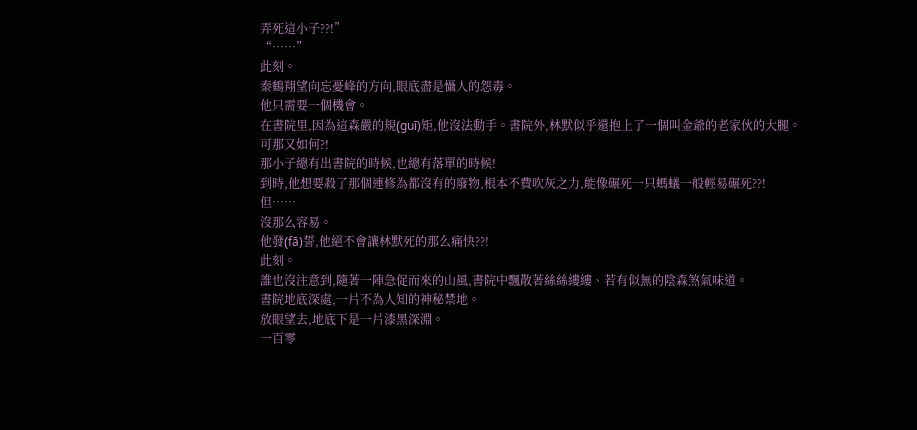弄死這小子??!”
“……”
此刻。
秦鶴翔望向忘憂峰的方向,眼底盡是懾人的怨毒。
他只需要一個機會。
在書院里,因為這森嚴的規(guī)矩,他沒法動手。書院外,林默似乎還抱上了一個叫金爺的老家伙的大腿。
可那又如何?!
那小子總有出書院的時候,也總有落單的時候!
到時,他想要殺了那個連修為都沒有的廢物,根本不費吹灰之力,能像碾死一只螞蟻一般輕易碾死??!
但……
沒那么容易。
他發(fā)誓,他絕不會讓林默死的那么痛快??!
此刻。
誰也沒注意到,隨著一陣急促而來的山風,書院中飄散著絲絲縷縷、若有似無的陰森煞氣味道。
書院地底深處,一片不為人知的神秘禁地。
放眼望去,地底下是一片漆黑深淵。
一百零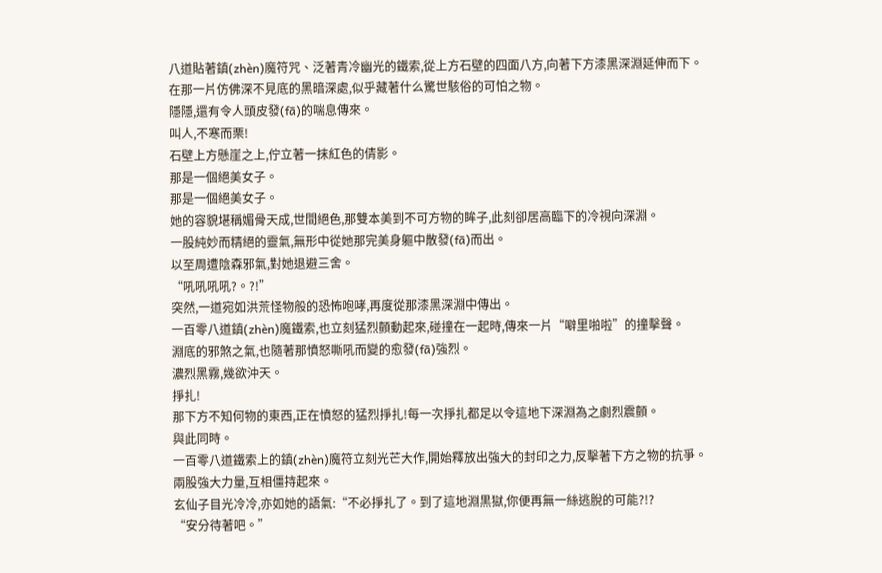八道貼著鎮(zhèn)魔符咒、泛著青冷幽光的鐵索,從上方石壁的四面八方,向著下方漆黑深淵延伸而下。
在那一片仿佛深不見底的黑暗深處,似乎藏著什么驚世駭俗的可怕之物。
隱隱,還有令人頭皮發(fā)的喘息傳來。
叫人,不寒而栗!
石壁上方懸崖之上,佇立著一抹紅色的倩影。
那是一個絕美女子。
那是一個絕美女子。
她的容貌堪稱媚骨天成,世間絕色,那雙本美到不可方物的眸子,此刻卻居高臨下的冷視向深淵。
一股純妙而精絕的靈氣,無形中從她那完美身軀中散發(fā)而出。
以至周遭陰森邪氣,對她退避三舍。
“吼吼吼吼?。?!”
突然,一道宛如洪荒怪物般的恐怖咆哮,再度從那漆黑深淵中傳出。
一百零八道鎮(zhèn)魔鐵索,也立刻猛烈顫動起來,碰撞在一起時,傳來一片“噼里啪啦”的撞擊聲。
淵底的邪煞之氣,也隨著那憤怒嘶吼而變的愈發(fā)強烈。
濃烈黑霧,幾欲沖天。
掙扎!
那下方不知何物的東西,正在憤怒的猛烈掙扎!每一次掙扎都足以令這地下深淵為之劇烈震顫。
與此同時。
一百零八道鐵索上的鎮(zhèn)魔符立刻光芒大作,開始釋放出強大的封印之力,反擊著下方之物的抗爭。
兩股強大力量,互相僵持起來。
玄仙子目光冷冷,亦如她的語氣:“不必掙扎了。到了這地淵黒獄,你便再無一絲逃脫的可能?!?
“安分待著吧。”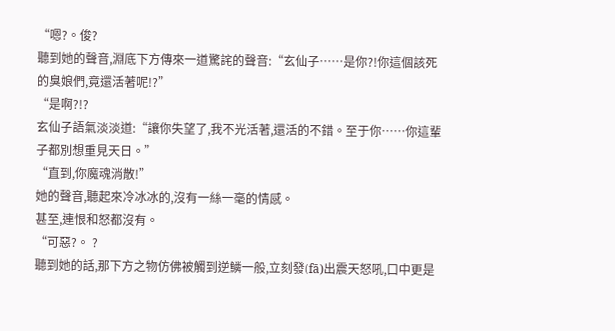“嗯?。俊?
聽到她的聲音,淵底下方傳來一道驚詫的聲音:“玄仙子……是你?!你這個該死的臭娘們,竟還活著呢!?”
“是啊?!?
玄仙子語氣淡淡道:“讓你失望了,我不光活著,還活的不錯。至于你……你這輩子都別想重見天日。”
“直到,你魔魂消散!”
她的聲音,聽起來冷冰冰的,沒有一絲一毫的情感。
甚至,連恨和怒都沒有。
“可惡?。 ?
聽到她的話,那下方之物仿佛被觸到逆鱗一般,立刻發(fā)出震天怒吼,口中更是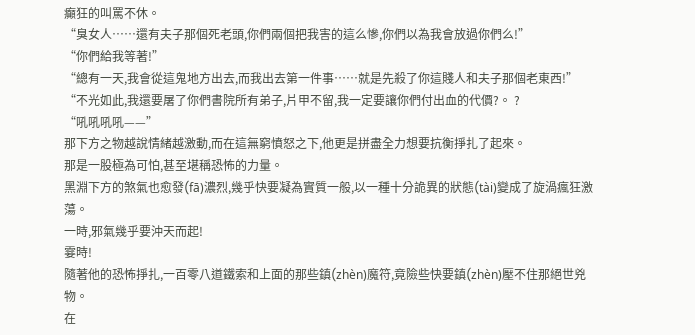癲狂的叫罵不休。
“臭女人……還有夫子那個死老頭,你們兩個把我害的這么慘,你們以為我會放過你們么!”
“你們給我等著!”
“總有一天,我會從這鬼地方出去,而我出去第一件事……就是先殺了你這賤人和夫子那個老東西!”
“不光如此,我還要屠了你們書院所有弟子,片甲不留,我一定要讓你們付出血的代價?。 ?
“吼吼吼吼——”
那下方之物越說情緒越激動,而在這無窮憤怒之下,他更是拼盡全力想要抗衡掙扎了起來。
那是一股極為可怕,甚至堪稱恐怖的力量。
黑淵下方的煞氣也愈發(fā)濃烈,幾乎快要凝為實質一般,以一種十分詭異的狀態(tài)變成了旋渦瘋狂激蕩。
一時,邪氣幾乎要沖天而起!
霎時!
隨著他的恐怖掙扎,一百零八道鐵索和上面的那些鎮(zhèn)魔符,竟險些快要鎮(zhèn)壓不住那絕世兇物。
在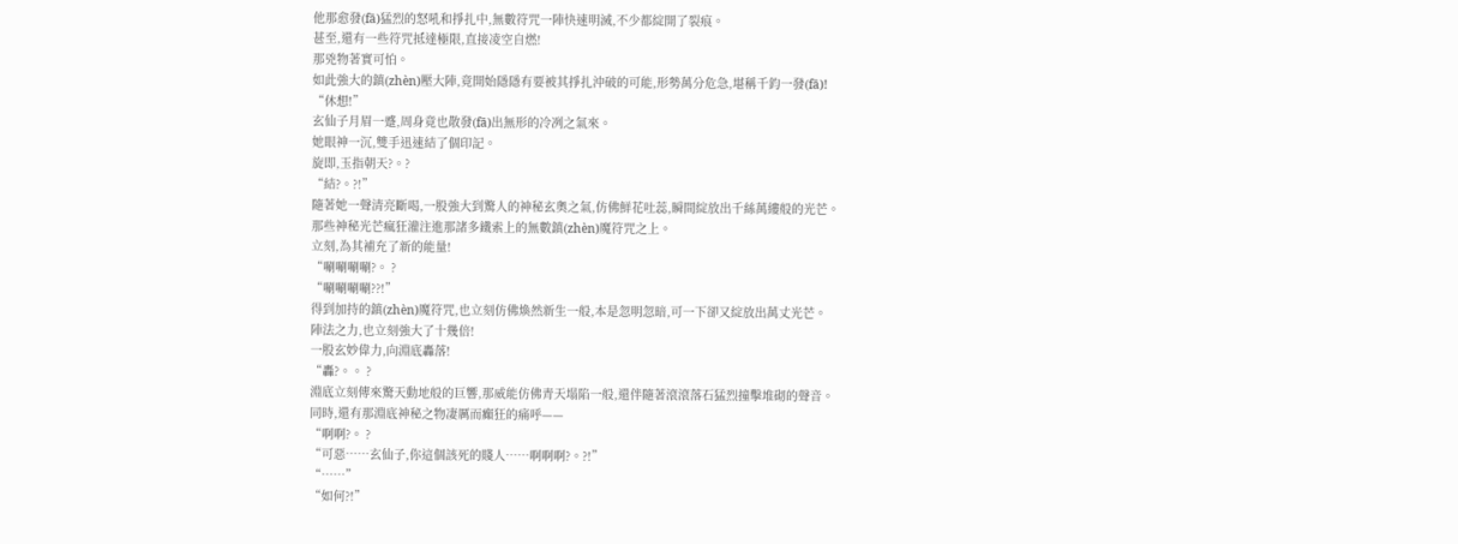他那愈發(fā)猛烈的怒吼和掙扎中,無數符咒一陣快速明滅,不少都綻開了裂痕。
甚至,還有一些符咒抵達極限,直接凌空自燃!
那兇物著實可怕。
如此強大的鎮(zhèn)壓大陣,竟開始隱隱有要被其掙扎沖破的可能,形勢萬分危急,堪稱千鈞一發(fā)!
“休想!”
玄仙子月眉一蹙,周身竟也散發(fā)出無形的冷冽之氣來。
她眼神一沉,雙手迅速結了個印記。
旋即,玉指朝天?。?
“結?。?!”
隨著她一聲清亮斷喝,一股強大到驚人的神秘玄奧之氣,仿佛鮮花吐蕊,瞬間綻放出千絲萬縷般的光芒。
那些神秘光芒瘋狂灌注進那諸多鐵索上的無數鎮(zhèn)魔符咒之上。
立刻,為其補充了新的能量!
“唰唰唰唰?。 ?
“唰唰唰唰??!”
得到加持的鎮(zhèn)魔符咒,也立刻仿佛煥然新生一般,本是忽明忽暗,可一下卻又綻放出萬丈光芒。
陣法之力,也立刻強大了十幾倍!
一股玄妙偉力,向淵底轟落!
“轟?。。 ?
淵底立刻傳來驚天動地般的巨響,那威能仿佛青天塌陷一般,還伴隨著滾滾落石猛烈撞擊堆砌的聲音。
同時,還有那淵底神秘之物凄厲而癲狂的痛呼——
“啊啊?。 ?
“可惡……玄仙子,你這個該死的賤人……啊啊啊?。?!”
“……”
“如何?!”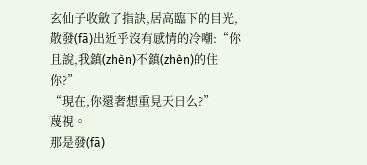玄仙子收斂了指訣,居高臨下的目光,散發(fā)出近乎沒有感情的冷嘲:“你且說,我鎮(zhèn)不鎮(zhèn)的住你?”
“現在,你還奢想重見天日么?”
蔑視。
那是發(fā)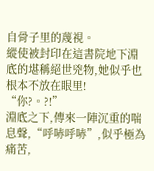自骨子里的蔑視。
縱使被封印在這書院地下淵底的堪稱絕世兇物,她似乎也根本不放在眼里!
“你?。?!”
淵底之下,傳來一陣沉重的喘息聲,“呼哧呼哧”,似乎極為痛苦,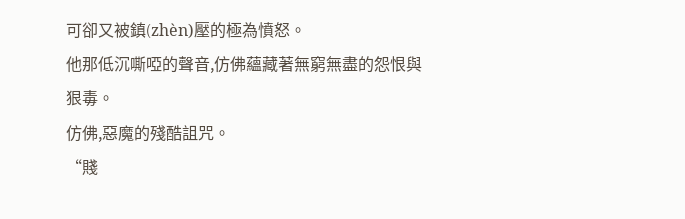可卻又被鎮(zhèn)壓的極為憤怒。
他那低沉嘶啞的聲音,仿佛蘊藏著無窮無盡的怨恨與狠毒。
仿佛,惡魔的殘酷詛咒。
“賤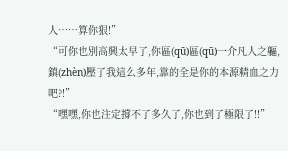人……算你狠!”
“可你也別高興太早了,你區(qū)區(qū)一介凡人之軀,鎮(zhèn)壓了我這么多年,靠的全是你的本源精血之力吧?!”
“嘿嘿,你也注定撐不了多久了,你也到了極限了!!”